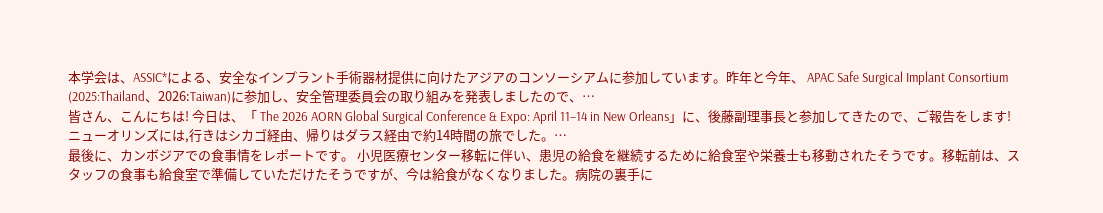本学会は、ASSIC*による、安全なインプラント手術器材提供に向けたアジアのコンソーシアムに参加しています。昨年と今年、 APAC Safe Surgical Implant Consortium (2025:Thailand、2026:Taiwan)に参加し、安全管理委員会の取り組みを発表しましたので、…
皆さん、こんにちは! 今日は、「 The 2026 AORN Global Surgical Conference & Expo: April 11–14 in New Orleans」に、後藤副理事長と参加してきたので、ご報告をします! ニューオリンズには,行きはシカゴ経由、帰りはダラス経由で約14時間の旅でした。…
最後に、カンボジアでの食事情をレポートです。 小児医療センター移転に伴い、患児の給食を継続するために給食室や栄養士も移動されたそうです。移転前は、スタッフの食事も給食室で準備していただけたそうですが、今は給食がなくなりました。病院の裏手に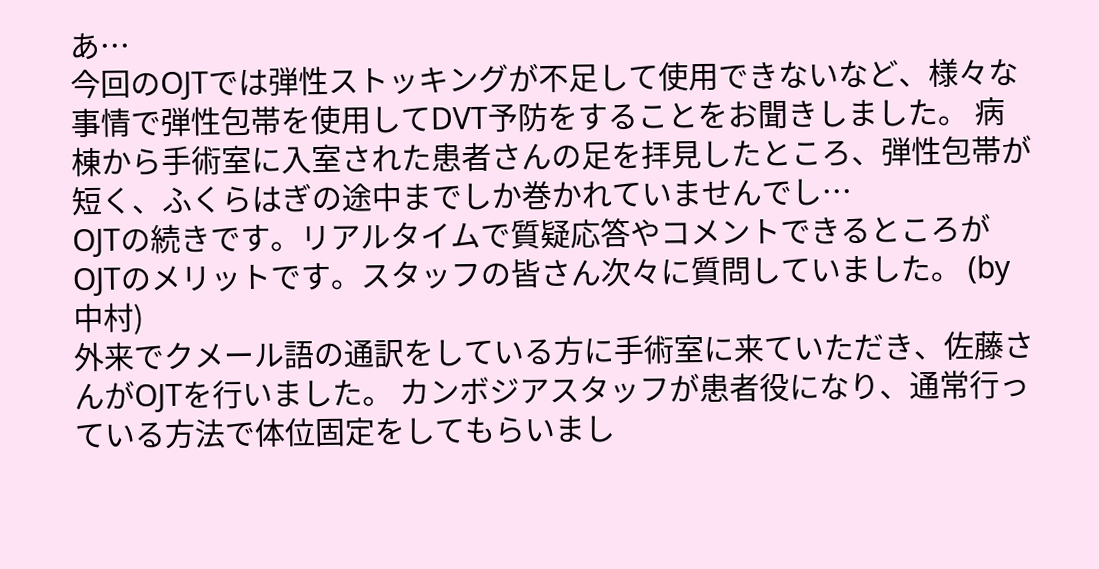あ…
今回のOJTでは弾性ストッキングが不足して使用できないなど、様々な事情で弾性包帯を使用してDVT予防をすることをお聞きしました。 病棟から手術室に入室された患者さんの足を拝見したところ、弾性包帯が短く、ふくらはぎの途中までしか巻かれていませんでし…
OJTの続きです。リアルタイムで質疑応答やコメントできるところがOJTのメリットです。スタッフの皆さん次々に質問していました。 (by 中村)
外来でクメール語の通訳をしている方に手術室に来ていただき、佐藤さんがOJTを行いました。 カンボジアスタッフが患者役になり、通常行っている方法で体位固定をしてもらいまし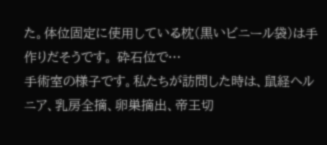た。体位固定に使用している枕(黒いビニール袋)は手作りだそうです。 砕石位で…
手術室の様子です。私たちが訪問した時は、鼠経ヘルニア、乳房全摘、卵巣摘出、帝王切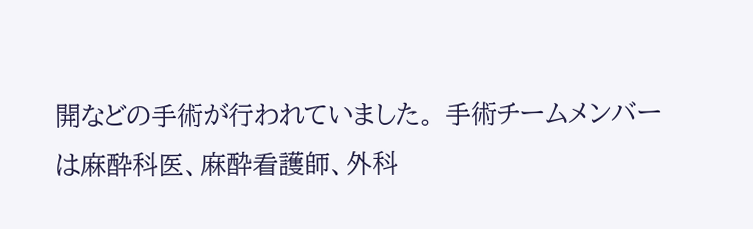開などの手術が行われていました。 手術チームメンバーは麻酔科医、麻酔看護師、外科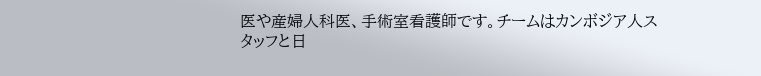医や産婦人科医、手術室看護師です。チームはカンボジア人スタッフと日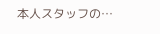本人スタッフの…